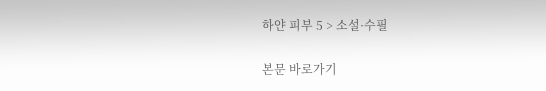하얀 피부 5 > 소설·수필

본문 바로가기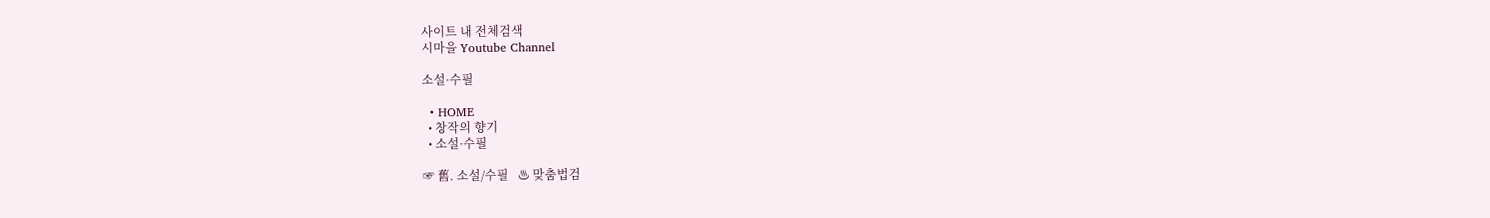사이트 내 전체검색
시마을 Youtube Channel

소설·수필

  • HOME
  • 창작의 향기
  • 소설·수필

☞ 舊. 소설/수필   ♨ 맞춤법검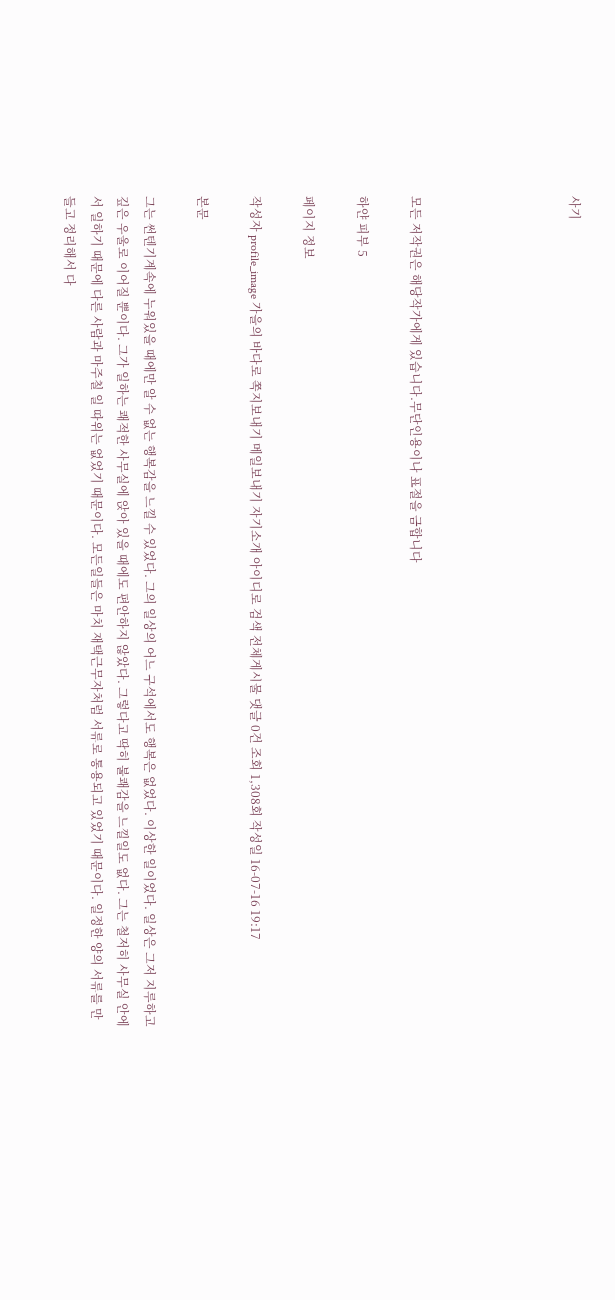사기





모든 저작권은 해당작가에게 있습니다.무단인용이나 표절을 금합니다

하얀 피부 5

페이지 정보

작성자 profile_image 가을의 바다로 쪽지보내기 메일보내기 자기소개 아이디로 검색 전체게시물 댓글 0건 조회 1,308회 작성일 16-07-16 19:17

본문

그는 썬텐기계속에 누워있을 때에만 알 수 없는 행복감을 느낄 수 있었다. 그의 일상의 어느 구석에서도 행복은 없었다. 이상한 일이었다. 일상은 그저 지루하고 깊은 우울로 이어질 뿐이다. 그가 일하는 쾌적한 사무실에 앉아 있을 때에도 편안하지 않았다. 그렇다고 딱히 불쾌감을 느낄일도 없다. 그는 철저히 사무실 안에서 일하기 때문에 다른 사람과 마주칠 일 따위는 없었기 때문이다. 모든일들은 마치 재택근무자처럼 서류로 통용되고 있었기 때문이다. 일정한 양의 서류를 만들고 정리해서 다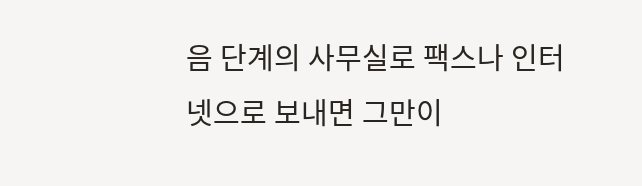음 단계의 사무실로 팩스나 인터넷으로 보내면 그만이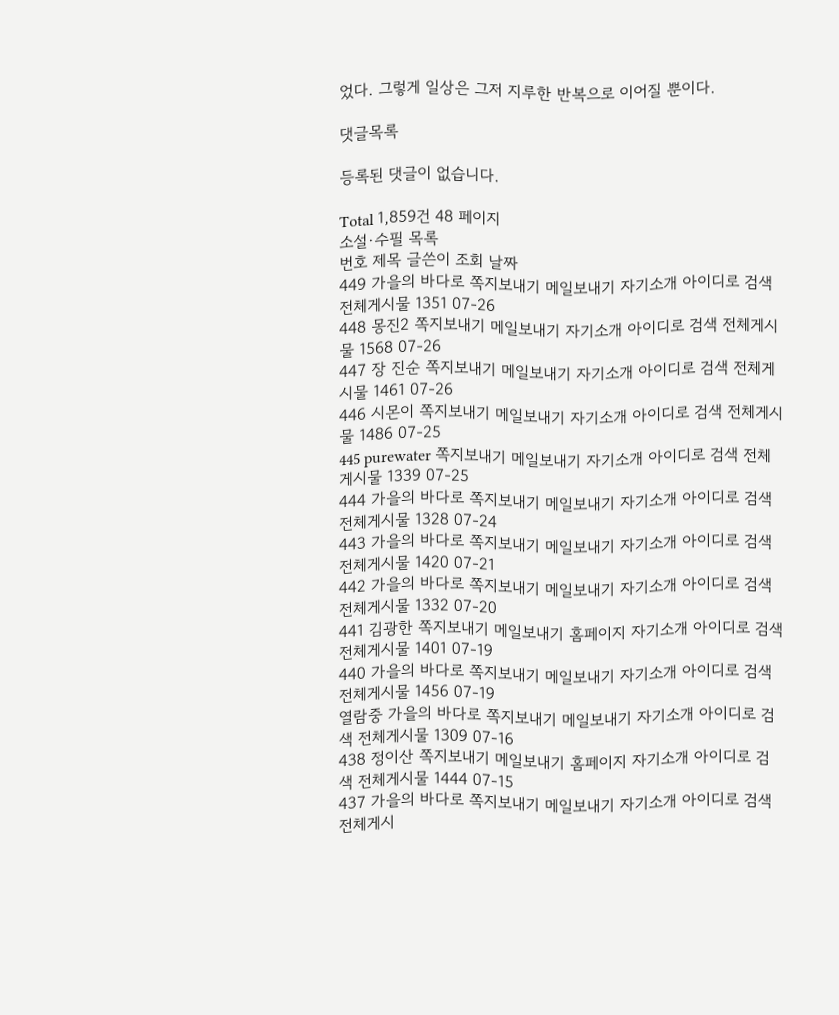었다. 그렇게 일상은 그저 지루한 반복으로 이어질 뿐이다.

댓글목록

등록된 댓글이 없습니다.

Total 1,859건 48 페이지
소설·수필 목록
번호 제목 글쓴이 조회 날짜
449 가을의 바다로 쪽지보내기 메일보내기 자기소개 아이디로 검색 전체게시물 1351 07-26
448 몽진2 쪽지보내기 메일보내기 자기소개 아이디로 검색 전체게시물 1568 07-26
447 장 진순 쪽지보내기 메일보내기 자기소개 아이디로 검색 전체게시물 1461 07-26
446 시몬이 쪽지보내기 메일보내기 자기소개 아이디로 검색 전체게시물 1486 07-25
445 purewater 쪽지보내기 메일보내기 자기소개 아이디로 검색 전체게시물 1339 07-25
444 가을의 바다로 쪽지보내기 메일보내기 자기소개 아이디로 검색 전체게시물 1328 07-24
443 가을의 바다로 쪽지보내기 메일보내기 자기소개 아이디로 검색 전체게시물 1420 07-21
442 가을의 바다로 쪽지보내기 메일보내기 자기소개 아이디로 검색 전체게시물 1332 07-20
441 김광한 쪽지보내기 메일보내기 홈페이지 자기소개 아이디로 검색 전체게시물 1401 07-19
440 가을의 바다로 쪽지보내기 메일보내기 자기소개 아이디로 검색 전체게시물 1456 07-19
열람중 가을의 바다로 쪽지보내기 메일보내기 자기소개 아이디로 검색 전체게시물 1309 07-16
438 정이산 쪽지보내기 메일보내기 홈페이지 자기소개 아이디로 검색 전체게시물 1444 07-15
437 가을의 바다로 쪽지보내기 메일보내기 자기소개 아이디로 검색 전체게시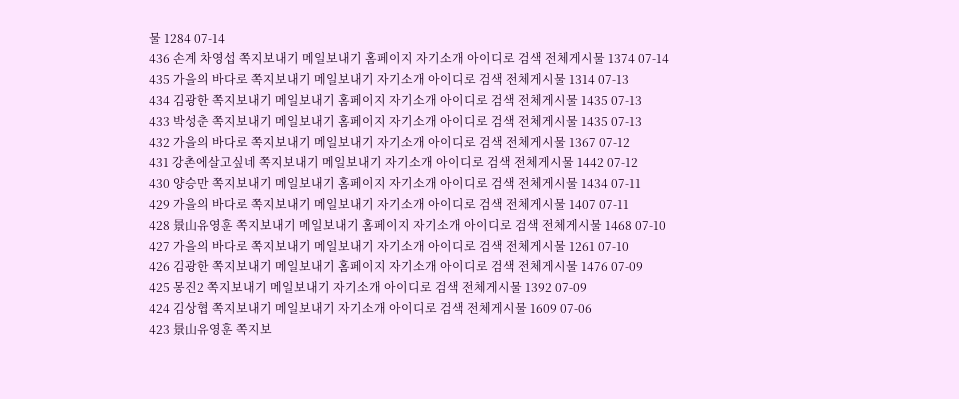물 1284 07-14
436 손계 차영섭 쪽지보내기 메일보내기 홈페이지 자기소개 아이디로 검색 전체게시물 1374 07-14
435 가을의 바다로 쪽지보내기 메일보내기 자기소개 아이디로 검색 전체게시물 1314 07-13
434 김광한 쪽지보내기 메일보내기 홈페이지 자기소개 아이디로 검색 전체게시물 1435 07-13
433 박성춘 쪽지보내기 메일보내기 홈페이지 자기소개 아이디로 검색 전체게시물 1435 07-13
432 가을의 바다로 쪽지보내기 메일보내기 자기소개 아이디로 검색 전체게시물 1367 07-12
431 강촌에살고싶네 쪽지보내기 메일보내기 자기소개 아이디로 검색 전체게시물 1442 07-12
430 양승만 쪽지보내기 메일보내기 홈페이지 자기소개 아이디로 검색 전체게시물 1434 07-11
429 가을의 바다로 쪽지보내기 메일보내기 자기소개 아이디로 검색 전체게시물 1407 07-11
428 景山유영훈 쪽지보내기 메일보내기 홈페이지 자기소개 아이디로 검색 전체게시물 1468 07-10
427 가을의 바다로 쪽지보내기 메일보내기 자기소개 아이디로 검색 전체게시물 1261 07-10
426 김광한 쪽지보내기 메일보내기 홈페이지 자기소개 아이디로 검색 전체게시물 1476 07-09
425 몽진2 쪽지보내기 메일보내기 자기소개 아이디로 검색 전체게시물 1392 07-09
424 김상협 쪽지보내기 메일보내기 자기소개 아이디로 검색 전체게시물 1609 07-06
423 景山유영훈 쪽지보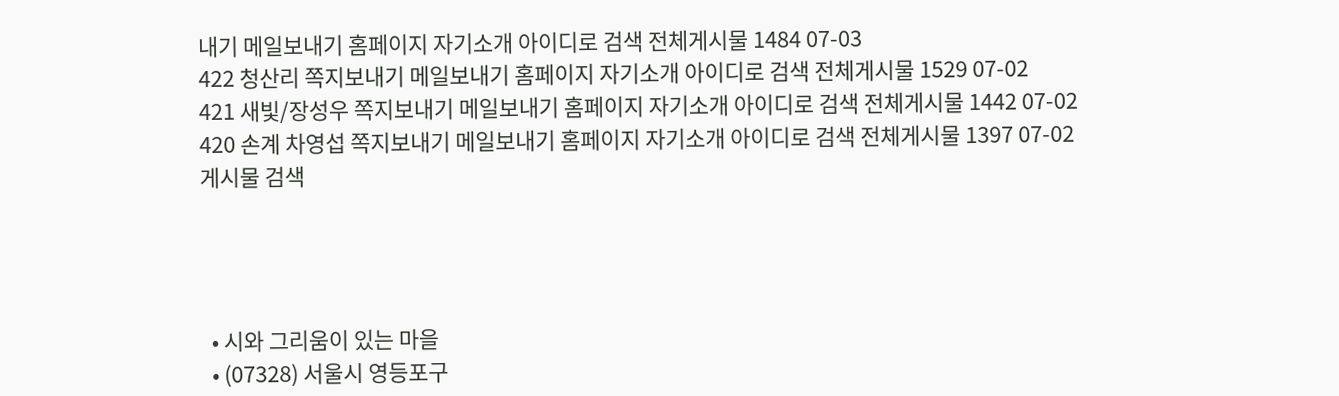내기 메일보내기 홈페이지 자기소개 아이디로 검색 전체게시물 1484 07-03
422 청산리 쪽지보내기 메일보내기 홈페이지 자기소개 아이디로 검색 전체게시물 1529 07-02
421 새빛/장성우 쪽지보내기 메일보내기 홈페이지 자기소개 아이디로 검색 전체게시물 1442 07-02
420 손계 차영섭 쪽지보내기 메일보내기 홈페이지 자기소개 아이디로 검색 전체게시물 1397 07-02
게시물 검색




  • 시와 그리움이 있는 마을
  • (07328) 서울시 영등포구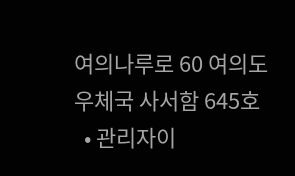여의나루로 60 여의도우체국 사서함 645호
  • 관리자이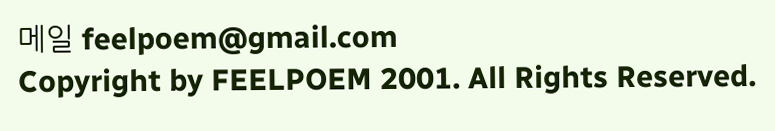메일 feelpoem@gmail.com
Copyright by FEELPOEM 2001. All Rights Reserved.